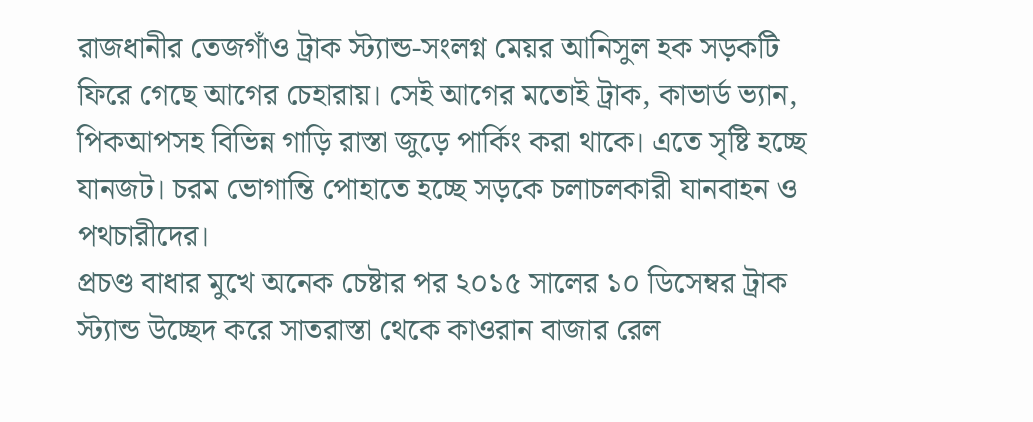রাজধানীর তেজগাঁও ট্রাক স্ট্যান্ড-সংলগ্ন মেয়র আনিসুল হক সড়কটি ফিরে গেছে আগের চেহারায়। সেই আগের মতোই ট্রাক, কাভার্ড ভ্যান, পিকআপসহ বিভিন্ন গাড়ি রাস্তা জুড়ে পার্কিং করা থাকে। এতে সৃষ্টি হচ্ছে যানজট। চরম ভোগান্তি পোহাতে হচ্ছে সড়কে চলাচলকারী যানবাহন ও পথচারীদের।
প্রচণ্ড বাধার মুখে অনেক চেষ্টার পর ২০১৫ সালের ১০ ডিসেম্বর ট্রাক স্ট্যান্ড উচ্ছেদ করে সাতরাস্তা থেকে কাওরান বাজার রেল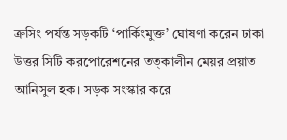ক্রসিং পর্যন্ত সড়কটি ‘পার্কিংমুক্ত’ ঘোষণা করেন ঢাকা উত্তর সিটি করপোরেশনের তত্কালীন মেয়র প্রয়াত আনিসুল হক। সড়ক সংস্কার করে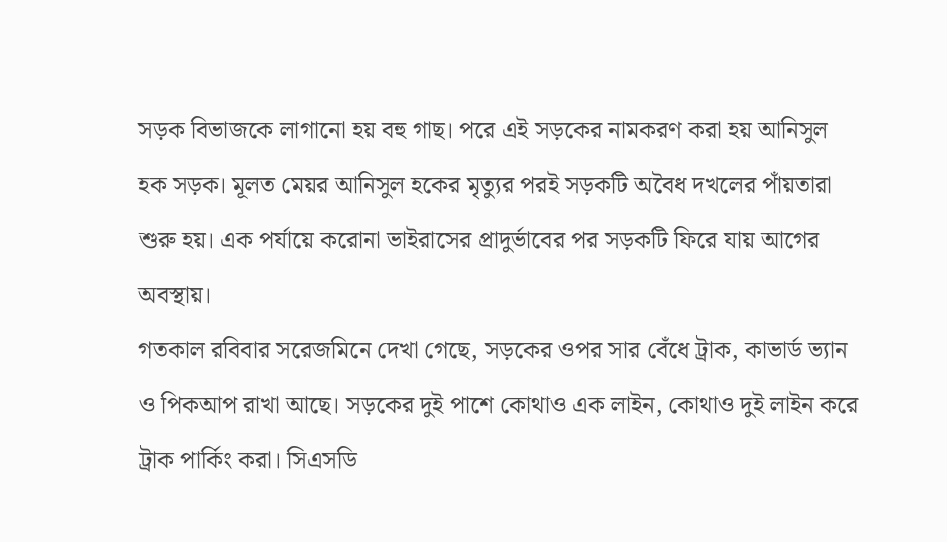সড়ক বিভাজকে লাগানো হয় বহু গাছ। পরে এই সড়কের নামকরণ করা হয় আনিসুল হক সড়ক। মূলত মেয়র আনিসুল হকের মৃত্যুর পরই সড়কটি অবৈধ দখলের পাঁয়তারা শুরু হয়। এক পর্যায়ে করোনা ভাইরাসের প্রাদুর্ভাবের পর সড়কটি ফিরে যায় আগের অবস্থায়।
গতকাল রবিবার সরেজমিনে দেখা গেছে, সড়কের ওপর সার বেঁধে ট্রাক, কাভার্ড ভ্যান ও পিকআপ রাখা আছে। সড়কের দুই পাশে কোথাও এক লাইন, কোথাও দুই লাইন করে ট্রাক পার্কিং করা। সিএসডি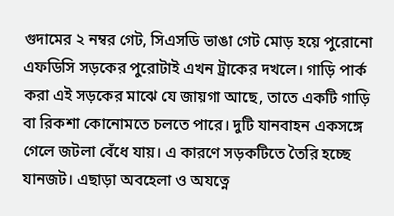গুদামের ২ নম্বর গেট, সিএসডি ভাঙা গেট মোড় হয়ে পুরোনো এফডিসি সড়কের পুরোটাই এখন ট্রাকের দখলে। গাড়ি পার্ক করা এই সড়কের মাঝে যে জায়গা আছে, তাতে একটি গাড়ি বা রিকশা কোনোমতে চলতে পারে। দুটি যানবাহন একসঙ্গে গেলে জটলা বেঁধে যায়। এ কারণে সড়কটিতে তৈরি হচ্ছে যানজট। এছাড়া অবহেলা ও অযত্নে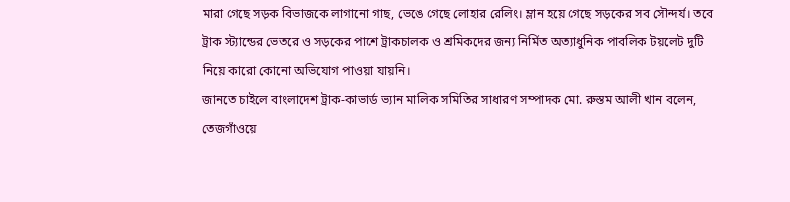মারা গেছে সড়ক বিভাজকে লাগানো গাছ, ভেঙে গেছে লোহার রেলিং। ম্লান হয়ে গেছে সড়কের সব সৌন্দর্য। তবে ট্রাক স্ট্যান্ডের ভেতরে ও সড়কের পাশে ট্রাকচালক ও শ্রমিকদের জন্য নির্মিত অত্যাধুনিক পাবলিক টয়লেট দুটি নিয়ে কারো কোনো অভিযোগ পাওয়া যায়নি।
জানতে চাইলে বাংলাদেশ ট্রাক-কাভার্ড ভ্যান মালিক সমিতির সাধারণ সম্পাদক মো. রুস্তম আলী খান বলেন, তেজগাঁওয়ে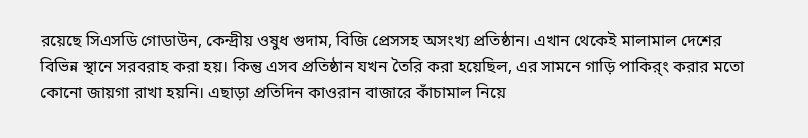রয়েছে সিএসডি গোডাউন, কেন্দ্রীয় ওষুধ গুদাম, বিজি প্রেসসহ অসংখ্য প্রতিষ্ঠান। এখান থেকেই মালামাল দেশের বিভিন্ন স্থানে সরবরাহ করা হয়। কিন্তু এসব প্রতিষ্ঠান যখন তৈরি করা হয়েছিল, এর সামনে গাড়ি পাকির্ং করার মতো কোনো জায়গা রাখা হয়নি। এছাড়া প্রতিদিন কাওরান বাজারে কাঁচামাল নিয়ে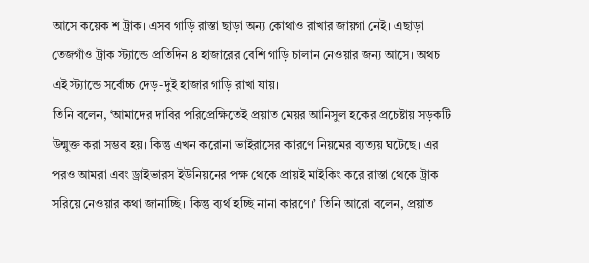আসে কয়েক শ ট্রাক। এসব গাড়ি রাস্তা ছাড়া অন্য কোথাও রাখার জায়গা নেই। এছাড়া তেজগাঁও ট্রাক স্ট্যান্ডে প্রতিদিন ৪ হাজারের বেশি গাড়ি চালান নেওয়ার জন্য আসে। অথচ এই স্ট্যান্ডে সর্বোচ্চ দেড়-দুই হাজার গাড়ি রাখা যায়।
তিনি বলেন, ‘আমাদের দাবির পরিপ্রেক্ষিতেই প্রয়াত মেয়র আনিসুল হকের প্রচেষ্টায় সড়কটি উন্মুক্ত করা সম্ভব হয়। কিন্তু এখন করোনা ভাইরাসের কারণে নিয়মের ব্যত্যয় ঘটেছে। এর পরও আমরা এবং ড্রাইভারস ইউনিয়নের পক্ষ থেকে প্রায়ই মাইকিং করে রাস্তা থেকে ট্রাক সরিয়ে নেওয়ার কথা জানাচ্ছি। কিন্তু ব্যর্থ হচ্ছি নানা কারণে।’ তিনি আরো বলেন, প্রয়াত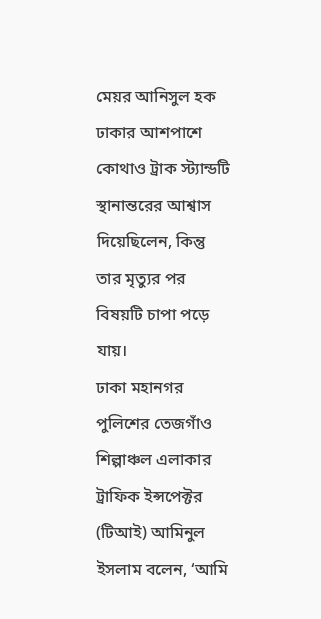মেয়র আনিসুল হক ঢাকার আশপাশে কোথাও ট্রাক স্ট্যান্ডটি স্থানান্তরের আশ্বাস দিয়েছিলেন, কিন্তু তার মৃত্যুর পর বিষয়টি চাপা পড়ে যায়।
ঢাকা মহানগর পুলিশের তেজগাঁও শিল্পাঞ্চল এলাকার ট্রাফিক ইন্সপেক্টর (টিআই) আমিনুল ইসলাম বলেন, ‘আমি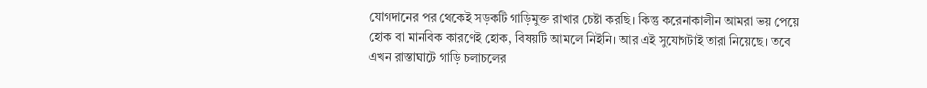যোগদানের পর থেকেই সড়কটি গাড়িমুক্ত রাখার চেষ্টা করছি। কিন্তু করেনাকালীন আমরা ভয় পেয়ে হোক বা মানবিক কারণেই হোক, বিষয়টি আমলে নিইনি। আর এই সুযোগটাই তারা নিয়েছে। তবে এখন রাস্তাঘাটে গাড়ি চলাচলের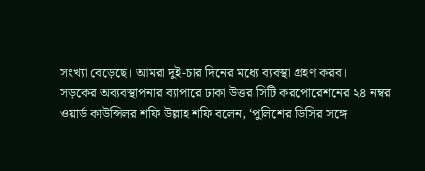সংখ্যা বেড়েছে। আমরা দুই-চার দিনের মধ্যে ব্যবস্থা গ্রহণ করব।
সড়কের অব্যবস্থাপনার ব্যাপারে ঢাকা উত্তর সিটি করপোরেশনের ২৪ নম্বর ওয়ার্ড কাউন্সিলর শফি উল্লাহ শফি বলেন, ‘পুলিশের ডিসির সঙ্গে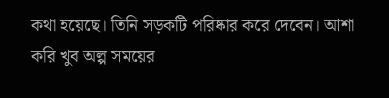কথা হয়েছে। তিনি সড়কটি পরিষ্কার করে দেবেন। আশা করি খুব অল্প সময়ের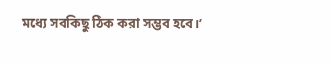মধ্যে সবকিছু ঠিক করা সম্ভব হবে।’